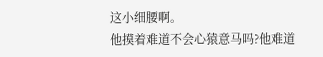这小细腰啊。
他摸着难道不会心猿意马吗?他难道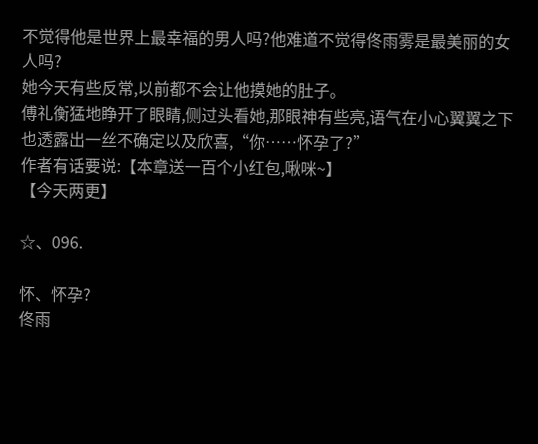不觉得他是世界上最幸福的男人吗?他难道不觉得佟雨雾是最美丽的女人吗?
她今天有些反常,以前都不会让他摸她的肚子。
傅礼衡猛地睁开了眼睛,侧过头看她,那眼神有些亮,语气在小心翼翼之下也透露出一丝不确定以及欣喜,“你……怀孕了?”
作者有话要说:【本章送一百个小红包,啾咪~】
【今天两更】

☆、096.

怀、怀孕?
佟雨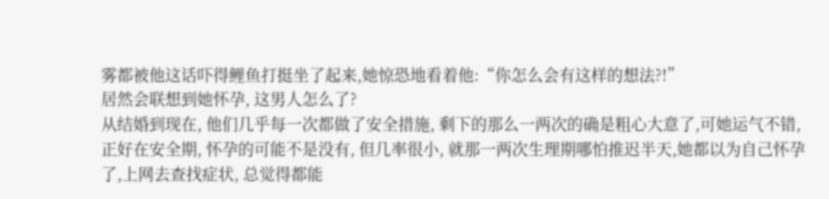雾都被他这话吓得鲤鱼打挺坐了起来,她惊恐地看着他:“你怎么会有这样的想法?!”
居然会联想到她怀孕, 这男人怎么了?
从结婚到现在, 他们几乎每一次都做了安全措施, 剩下的那么一两次的确是粗心大意了,可她运气不错, 正好在安全期, 怀孕的可能不是没有, 但几率很小, 就那一两次生理期哪怕推迟半天,她都以为自己怀孕了,上网去查找症状, 总觉得都能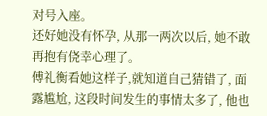对号入座。
还好她没有怀孕, 从那一两次以后, 她不敢再抱有侥幸心理了。
傅礼衡看她这样子,就知道自己猜错了, 面露尴尬, 这段时间发生的事情太多了, 他也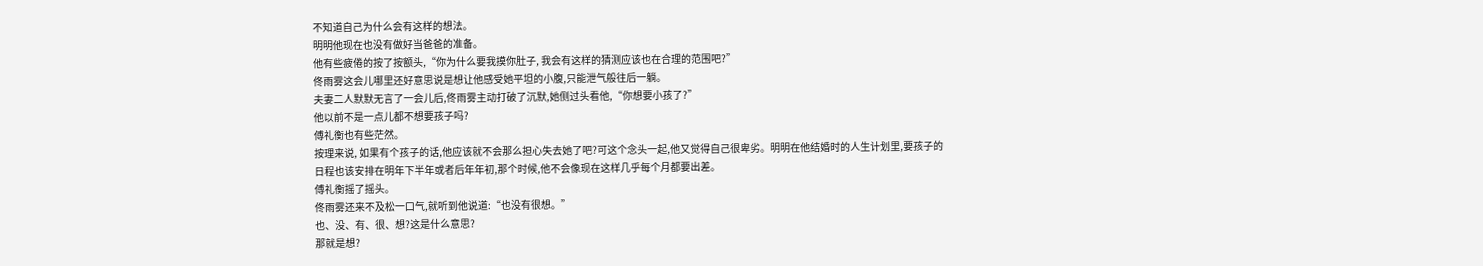不知道自己为什么会有这样的想法。
明明他现在也没有做好当爸爸的准备。
他有些疲倦的按了按额头,“你为什么要我摸你肚子, 我会有这样的猜测应该也在合理的范围吧?”
佟雨雾这会儿哪里还好意思说是想让他感受她平坦的小腹,只能泄气般往后一躺。
夫妻二人默默无言了一会儿后,佟雨雾主动打破了沉默,她侧过头看他,“你想要小孩了?”
他以前不是一点儿都不想要孩子吗?
傅礼衡也有些茫然。
按理来说, 如果有个孩子的话,他应该就不会那么担心失去她了吧?可这个念头一起,他又觉得自己很卑劣。明明在他结婚时的人生计划里,要孩子的日程也该安排在明年下半年或者后年年初,那个时候,他不会像现在这样几乎每个月都要出差。
傅礼衡摇了摇头。
佟雨雾还来不及松一口气,就听到他说道:“也没有很想。”
也、没、有、很、想?这是什么意思?
那就是想?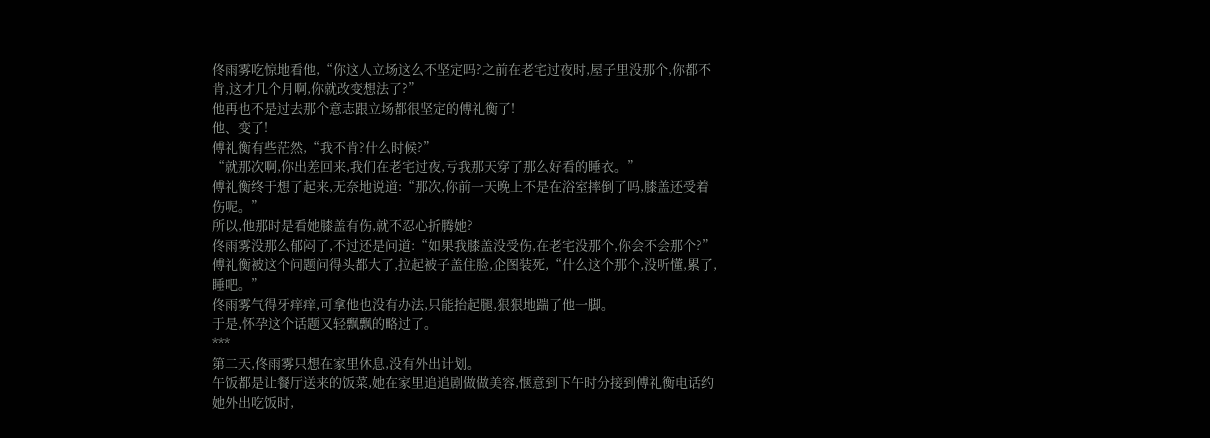佟雨雾吃惊地看他,“你这人立场这么不坚定吗?之前在老宅过夜时,屋子里没那个,你都不肯,这才几个月啊,你就改变想法了?”
他再也不是过去那个意志跟立场都很坚定的傅礼衡了!
他、变了!
傅礼衡有些茫然,“我不肯?什么时候?”
“就那次啊,你出差回来,我们在老宅过夜,亏我那天穿了那么好看的睡衣。”
傅礼衡终于想了起来,无奈地说道:“那次,你前一天晚上不是在浴室摔倒了吗,膝盖还受着伤呢。”
所以,他那时是看她膝盖有伤,就不忍心折腾她?
佟雨雾没那么郁闷了,不过还是问道:“如果我膝盖没受伤,在老宅没那个,你会不会那个?”
傅礼衡被这个问题问得头都大了,拉起被子盖住脸,企图装死,“什么这个那个,没听懂,累了,睡吧。”
佟雨雾气得牙痒痒,可拿他也没有办法,只能抬起腿,狠狠地踹了他一脚。
于是,怀孕这个话题又轻飘飘的略过了。
***
第二天,佟雨雾只想在家里休息,没有外出计划。
午饭都是让餐厅送来的饭菜,她在家里追追剧做做美容,惬意到下午时分接到傅礼衡电话约她外出吃饭时,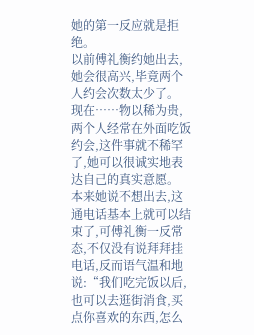她的第一反应就是拒绝。
以前傅礼衡约她出去,她会很高兴,毕竟两个人约会次数太少了。
现在……物以稀为贵,两个人经常在外面吃饭约会,这件事就不稀罕了,她可以很诚实地表达自己的真实意愿。
本来她说不想出去,这通电话基本上就可以结束了,可傅礼衡一反常态,不仅没有说拜拜挂电话,反而语气温和地说:“我们吃完饭以后,也可以去逛街消食,买点你喜欢的东西,怎么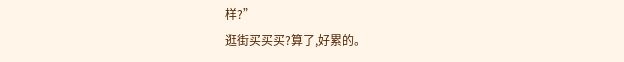样?”
逛街买买买?算了,好累的。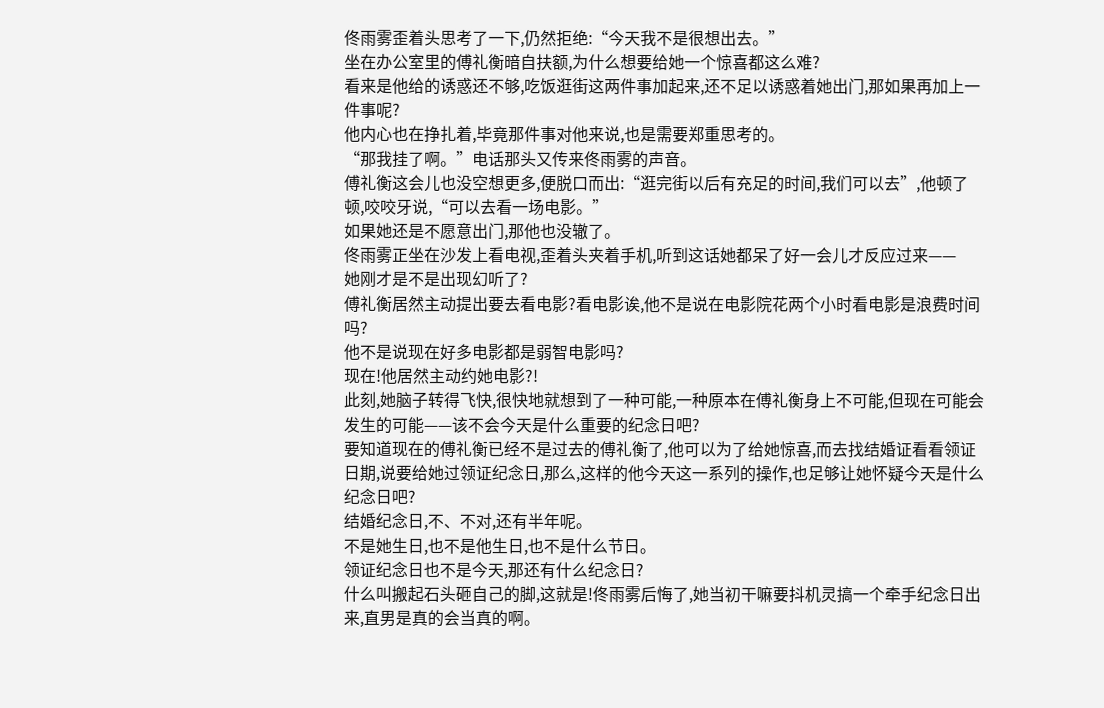佟雨雾歪着头思考了一下,仍然拒绝:“今天我不是很想出去。”
坐在办公室里的傅礼衡暗自扶额,为什么想要给她一个惊喜都这么难?
看来是他给的诱惑还不够,吃饭逛街这两件事加起来,还不足以诱惑着她出门,那如果再加上一件事呢?
他内心也在挣扎着,毕竟那件事对他来说,也是需要郑重思考的。
“那我挂了啊。”电话那头又传来佟雨雾的声音。
傅礼衡这会儿也没空想更多,便脱口而出:“逛完街以后有充足的时间,我们可以去”,他顿了顿,咬咬牙说,“可以去看一场电影。”
如果她还是不愿意出门,那他也没辙了。
佟雨雾正坐在沙发上看电视,歪着头夹着手机,听到这话她都呆了好一会儿才反应过来——
她刚才是不是出现幻听了?
傅礼衡居然主动提出要去看电影?看电影诶,他不是说在电影院花两个小时看电影是浪费时间吗?
他不是说现在好多电影都是弱智电影吗?
现在!他居然主动约她电影?!
此刻,她脑子转得飞快,很快地就想到了一种可能,一种原本在傅礼衡身上不可能,但现在可能会发生的可能——该不会今天是什么重要的纪念日吧?
要知道现在的傅礼衡已经不是过去的傅礼衡了,他可以为了给她惊喜,而去找结婚证看看领证日期,说要给她过领证纪念日,那么,这样的他今天这一系列的操作,也足够让她怀疑今天是什么纪念日吧?
结婚纪念日,不、不对,还有半年呢。
不是她生日,也不是他生日,也不是什么节日。
领证纪念日也不是今天,那还有什么纪念日?
什么叫搬起石头砸自己的脚,这就是!佟雨雾后悔了,她当初干嘛要抖机灵搞一个牵手纪念日出来,直男是真的会当真的啊。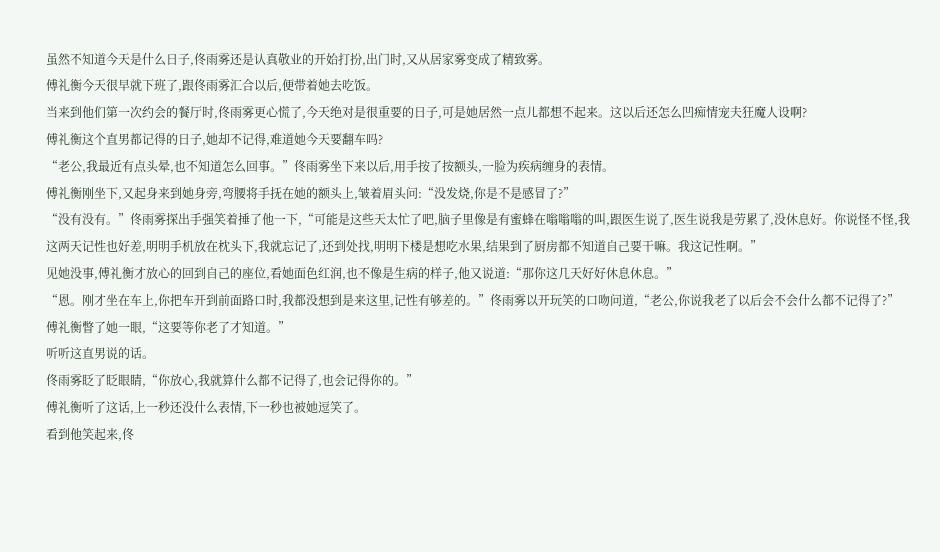虽然不知道今天是什么日子,佟雨雾还是认真敬业的开始打扮,出门时,又从居家雾变成了精致雾。
傅礼衡今天很早就下班了,跟佟雨雾汇合以后,便带着她去吃饭。
当来到他们第一次约会的餐厅时,佟雨雾更心慌了,今天绝对是很重要的日子,可是她居然一点儿都想不起来。这以后还怎么凹痴情宠夫狂魔人设啊?
傅礼衡这个直男都记得的日子,她却不记得,难道她今天要翻车吗?
“老公,我最近有点头晕,也不知道怎么回事。”佟雨雾坐下来以后,用手按了按额头,一脸为疾病缠身的表情。
傅礼衡刚坐下,又起身来到她身旁,弯腰将手抚在她的额头上,皱着眉头问:“没发烧,你是不是感冒了?”
“没有没有。”佟雨雾探出手强笑着捶了他一下,“可能是这些天太忙了吧,脑子里像是有蜜蜂在嗡嗡嗡的叫,跟医生说了,医生说我是劳累了,没休息好。你说怪不怪,我这两天记性也好差,明明手机放在枕头下,我就忘记了,还到处找,明明下楼是想吃水果,结果到了厨房都不知道自己要干嘛。我这记性啊。”
见她没事,傅礼衡才放心的回到自己的座位,看她面色红润,也不像是生病的样子,他又说道:“那你这几天好好休息休息。”
“恩。刚才坐在车上,你把车开到前面路口时,我都没想到是来这里,记性有够差的。”佟雨雾以开玩笑的口吻问道,“老公,你说我老了以后会不会什么都不记得了?”
傅礼衡瞥了她一眼,“这要等你老了才知道。”
听听这直男说的话。
佟雨雾眨了眨眼睛,“你放心,我就算什么都不记得了,也会记得你的。”
傅礼衡听了这话,上一秒还没什么表情,下一秒也被她逗笑了。
看到他笑起来,佟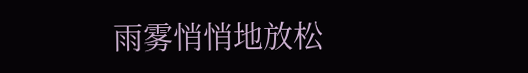雨雾悄悄地放松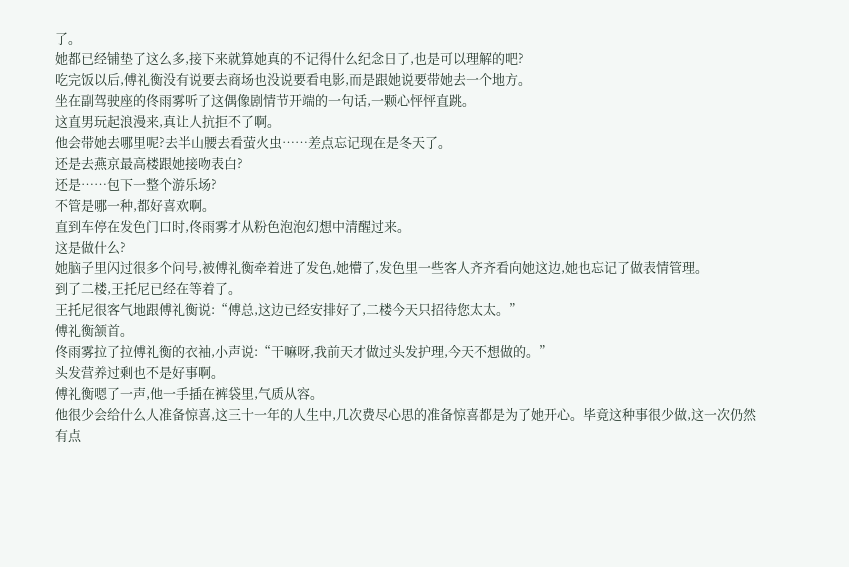了。
她都已经铺垫了这么多,接下来就算她真的不记得什么纪念日了,也是可以理解的吧?
吃完饭以后,傅礼衡没有说要去商场也没说要看电影,而是跟她说要带她去一个地方。
坐在副驾驶座的佟雨雾听了这偶像剧情节开端的一句话,一颗心怦怦直跳。
这直男玩起浪漫来,真让人抗拒不了啊。
他会带她去哪里呢?去半山腰去看萤火虫……差点忘记现在是冬天了。
还是去燕京最高楼跟她接吻表白?
还是……包下一整个游乐场?
不管是哪一种,都好喜欢啊。
直到车停在发色门口时,佟雨雾才从粉色泡泡幻想中清醒过来。
这是做什么?
她脑子里闪过很多个问号,被傅礼衡牵着进了发色,她懵了,发色里一些客人齐齐看向她这边,她也忘记了做表情管理。
到了二楼,王托尼已经在等着了。
王托尼很客气地跟傅礼衡说:“傅总,这边已经安排好了,二楼今天只招待您太太。”
傅礼衡颔首。
佟雨雾拉了拉傅礼衡的衣袖,小声说:“干嘛呀,我前天才做过头发护理,今天不想做的。”
头发营养过剩也不是好事啊。
傅礼衡嗯了一声,他一手插在裤袋里,气质从容。
他很少会给什么人准备惊喜,这三十一年的人生中,几次费尽心思的准备惊喜都是为了她开心。毕竟这种事很少做,这一次仍然有点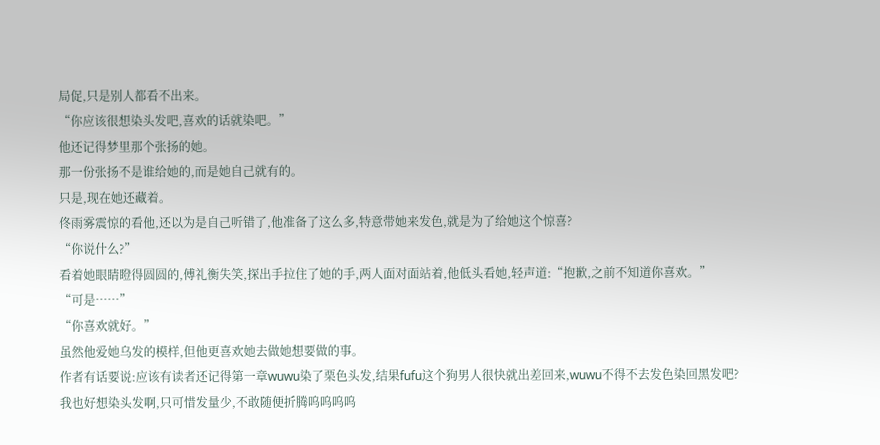局促,只是别人都看不出来。
“你应该很想染头发吧,喜欢的话就染吧。”
他还记得梦里那个张扬的她。
那一份张扬不是谁给她的,而是她自己就有的。
只是,现在她还藏着。
佟雨雾震惊的看他,还以为是自己听错了,他准备了这么多,特意带她来发色,就是为了给她这个惊喜?
“你说什么?”
看着她眼睛瞪得圆圆的,傅礼衡失笑,探出手拉住了她的手,两人面对面站着,他低头看她,轻声道:“抱歉,之前不知道你喜欢。”
“可是……”
“你喜欢就好。”
虽然他爱她乌发的模样,但他更喜欢她去做她想要做的事。
作者有话要说:应该有读者还记得第一章wuwu染了栗色头发,结果fufu这个狗男人很快就出差回来,wuwu不得不去发色染回黑发吧?
我也好想染头发啊,只可惜发量少,不敢随便折腾呜呜呜呜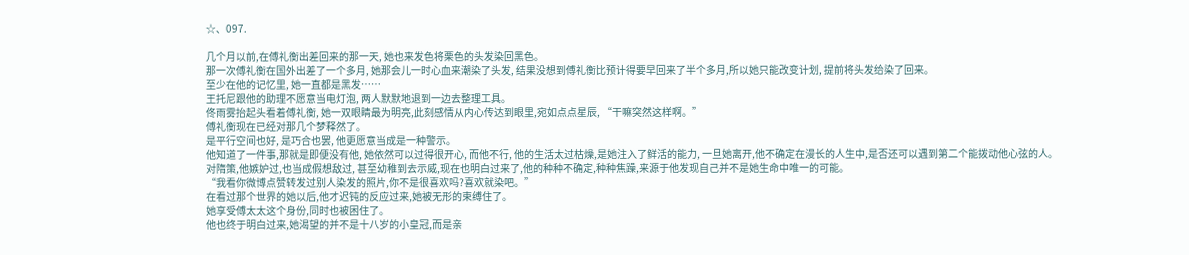☆、097.

几个月以前,在傅礼衡出差回来的那一天, 她也来发色将栗色的头发染回黑色。
那一次傅礼衡在国外出差了一个多月, 她那会儿一时心血来潮染了头发, 结果没想到傅礼衡比预计得要早回来了半个多月,所以她只能改变计划, 提前将头发给染了回来。
至少在他的记忆里, 她一直都是黑发……
王托尼跟他的助理不愿意当电灯泡, 两人默默地退到一边去整理工具。
佟雨雾抬起头看着傅礼衡, 她一双眼睛最为明亮,此刻感情从内心传达到眼里,宛如点点星辰, “干嘛突然这样啊。”
傅礼衡现在已经对那几个梦释然了。
是平行空间也好, 是巧合也罢, 他更愿意当成是一种警示。
他知道了一件事,那就是即便没有他, 她依然可以过得很开心, 而他不行, 他的生活太过枯燥,是她注入了鲜活的能力, 一旦她离开,他不确定在漫长的人生中,是否还可以遇到第二个能拨动他心弦的人。
对隋策,他嫉妒过,也当成假想敌过, 甚至幼稚到去示威,现在也明白过来了,他的种种不确定,种种焦躁,来源于他发现自己并不是她生命中唯一的可能。
“我看你微博点赞转发过别人染发的照片,你不是很喜欢吗?喜欢就染吧。”
在看过那个世界的她以后,他才迟钝的反应过来,她被无形的束缚住了。
她享受傅太太这个身份,同时也被困住了。
他也终于明白过来,她渴望的并不是十八岁的小皇冠,而是亲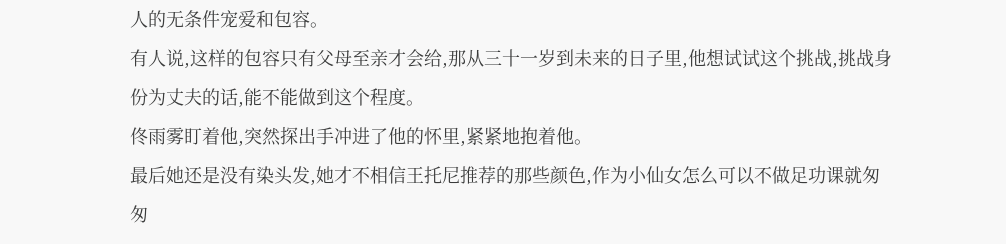人的无条件宠爱和包容。
有人说,这样的包容只有父母至亲才会给,那从三十一岁到未来的日子里,他想试试这个挑战,挑战身份为丈夫的话,能不能做到这个程度。
佟雨雾盯着他,突然探出手冲进了他的怀里,紧紧地抱着他。
最后她还是没有染头发,她才不相信王托尼推荐的那些颜色,作为小仙女怎么可以不做足功课就匆匆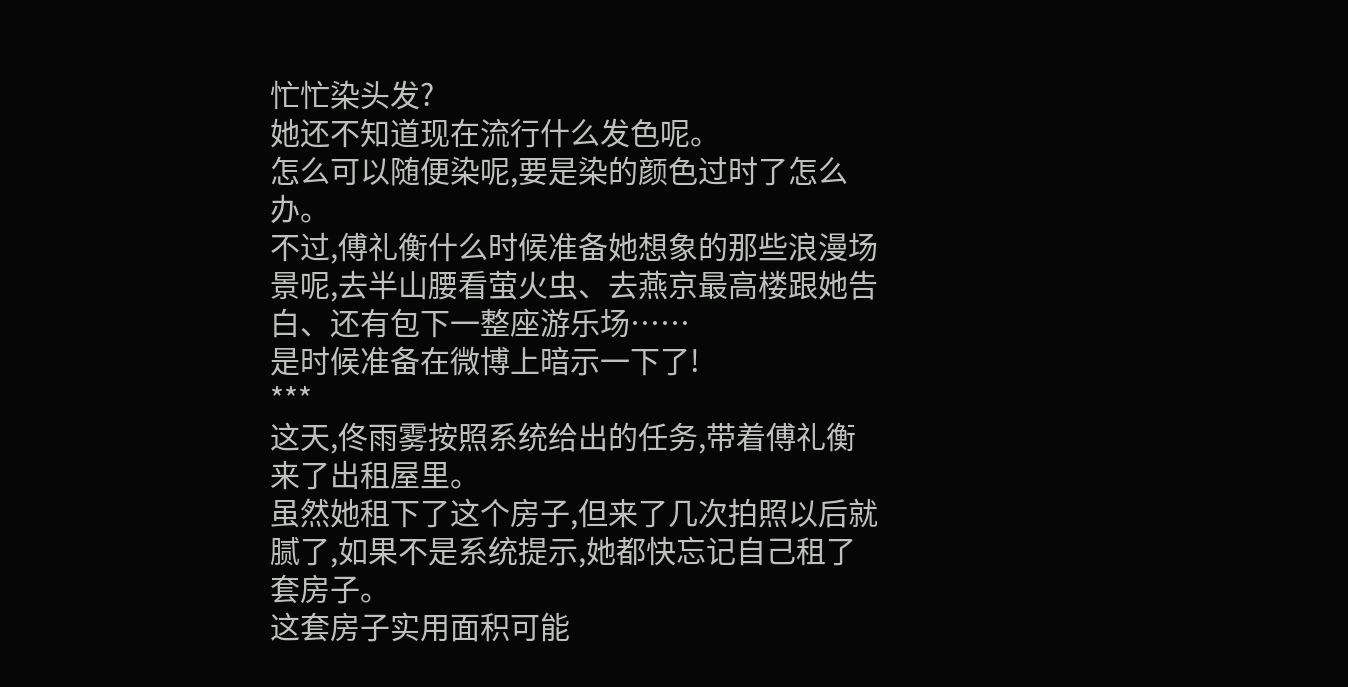忙忙染头发?
她还不知道现在流行什么发色呢。
怎么可以随便染呢,要是染的颜色过时了怎么办。
不过,傅礼衡什么时候准备她想象的那些浪漫场景呢,去半山腰看萤火虫、去燕京最高楼跟她告白、还有包下一整座游乐场……
是时候准备在微博上暗示一下了!
***
这天,佟雨雾按照系统给出的任务,带着傅礼衡来了出租屋里。
虽然她租下了这个房子,但来了几次拍照以后就腻了,如果不是系统提示,她都快忘记自己租了套房子。
这套房子实用面积可能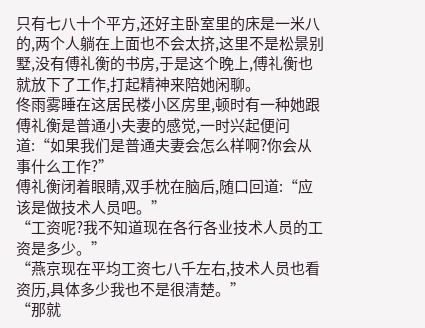只有七八十个平方,还好主卧室里的床是一米八的,两个人躺在上面也不会太挤,这里不是松景别墅,没有傅礼衡的书房,于是这个晚上,傅礼衡也就放下了工作,打起精神来陪她闲聊。
佟雨雾睡在这居民楼小区房里,顿时有一种她跟傅礼衡是普通小夫妻的感觉,一时兴起便问道:“如果我们是普通夫妻会怎么样啊?你会从事什么工作?”
傅礼衡闭着眼睛,双手枕在脑后,随口回道:“应该是做技术人员吧。”
“工资呢?我不知道现在各行各业技术人员的工资是多少。”
“燕京现在平均工资七八千左右,技术人员也看资历,具体多少我也不是很清楚。”
“那就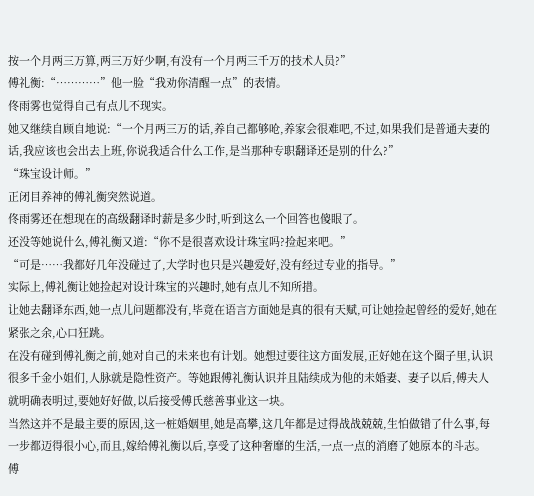按一个月两三万算,两三万好少啊,有没有一个月两三千万的技术人员?”
傅礼衡:“…………”他一脸“我劝你清醒一点”的表情。
佟雨雾也觉得自己有点儿不现实。
她又继续自顾自地说:“一个月两三万的话,养自己都够呛,养家会很难吧,不过,如果我们是普通夫妻的话,我应该也会出去上班,你说我适合什么工作,是当那种专职翻译还是别的什么?”
“珠宝设计师。”
正闭目养神的傅礼衡突然说道。
佟雨雾还在想现在的高级翻译时薪是多少时,听到这么一个回答也傻眼了。
还没等她说什么,傅礼衡又道:“你不是很喜欢设计珠宝吗?捡起来吧。”
“可是……我都好几年没碰过了,大学时也只是兴趣爱好,没有经过专业的指导。”
实际上,傅礼衡让她捡起对设计珠宝的兴趣时,她有点儿不知所措。
让她去翻译东西,她一点儿问题都没有,毕竟在语言方面她是真的很有天赋,可让她捡起曾经的爱好,她在紧张之余,心口狂跳。
在没有碰到傅礼衡之前,她对自己的未来也有计划。她想过要往这方面发展,正好她在这个圈子里,认识很多千金小姐们,人脉就是隐性资产。等她跟傅礼衡认识并且陆续成为他的未婚妻、妻子以后,傅夫人就明确表明过,要她好好做,以后接受傅氏慈善事业这一块。
当然这并不是最主要的原因,这一桩婚姻里,她是高攀,这几年都是过得战战兢兢,生怕做错了什么事,每一步都迈得很小心,而且,嫁给傅礼衡以后,享受了这种奢靡的生活,一点一点的消磨了她原本的斗志。
傅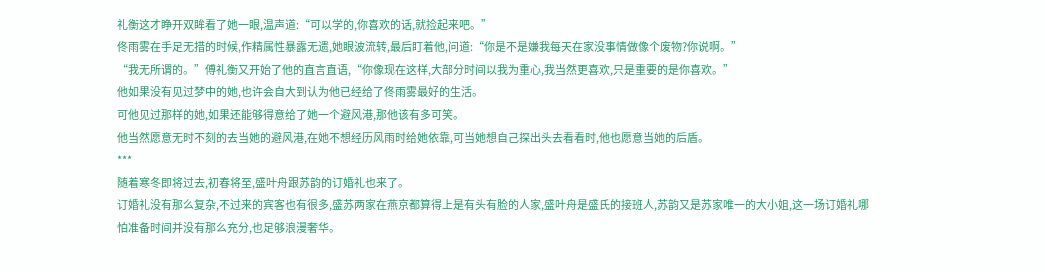礼衡这才睁开双眸看了她一眼,温声道:“可以学的,你喜欢的话,就捡起来吧。”
佟雨雾在手足无措的时候,作精属性暴露无遗,她眼波流转,最后盯着他,问道:“你是不是嫌我每天在家没事情做像个废物?你说啊。”
“我无所谓的。”傅礼衡又开始了他的直言直语,“你像现在这样,大部分时间以我为重心,我当然更喜欢,只是重要的是你喜欢。”
他如果没有见过梦中的她,也许会自大到认为他已经给了佟雨雾最好的生活。
可他见过那样的她,如果还能够得意给了她一个避风港,那他该有多可笑。
他当然愿意无时不刻的去当她的避风港,在她不想经历风雨时给她依靠,可当她想自己探出头去看看时,他也愿意当她的后盾。
***
随着寒冬即将过去,初春将至,盛叶舟跟苏韵的订婚礼也来了。
订婚礼没有那么复杂,不过来的宾客也有很多,盛苏两家在燕京都算得上是有头有脸的人家,盛叶舟是盛氏的接班人,苏韵又是苏家唯一的大小姐,这一场订婚礼哪怕准备时间并没有那么充分,也足够浪漫奢华。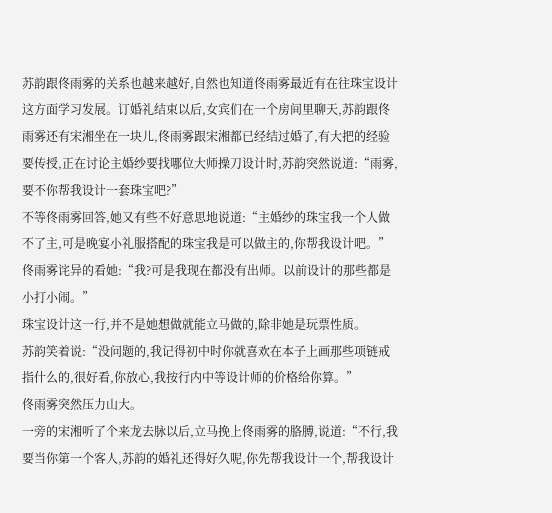苏韵跟佟雨雾的关系也越来越好,自然也知道佟雨雾最近有在往珠宝设计这方面学习发展。订婚礼结束以后,女宾们在一个房间里聊天,苏韵跟佟雨雾还有宋湘坐在一块儿,佟雨雾跟宋湘都已经结过婚了,有大把的经验要传授,正在讨论主婚纱要找哪位大师操刀设计时,苏韵突然说道:“雨雾,要不你帮我设计一套珠宝吧?”
不等佟雨雾回答,她又有些不好意思地说道:“主婚纱的珠宝我一个人做不了主,可是晚宴小礼服搭配的珠宝我是可以做主的,你帮我设计吧。”
佟雨雾诧异的看她:“我?可是我现在都没有出师。以前设计的那些都是小打小闹。”
珠宝设计这一行,并不是她想做就能立马做的,除非她是玩票性质。
苏韵笑着说:“没问题的,我记得初中时你就喜欢在本子上画那些项链戒指什么的,很好看,你放心,我按行内中等设计师的价格给你算。”
佟雨雾突然压力山大。
一旁的宋湘听了个来龙去脉以后,立马挽上佟雨雾的胳膊,说道:“不行,我要当你第一个客人,苏韵的婚礼还得好久呢,你先帮我设计一个,帮我设计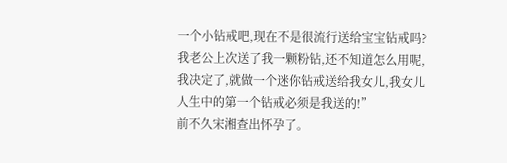一个小钻戒吧,现在不是很流行送给宝宝钻戒吗?我老公上次送了我一颗粉钻,还不知道怎么用呢,我决定了,就做一个迷你钻戒送给我女儿,我女儿人生中的第一个钻戒必须是我送的!”
前不久宋湘查出怀孕了。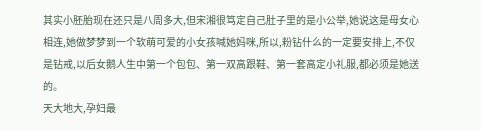其实小胚胎现在还只是八周多大,但宋湘很笃定自己肚子里的是小公举,她说这是母女心相连,她做梦梦到一个软萌可爱的小女孩喊她妈咪,所以,粉钻什么的一定要安排上,不仅是钻戒,以后女鹅人生中第一个包包、第一双高跟鞋、第一套高定小礼服,都必须是她送的。
天大地大,孕妇最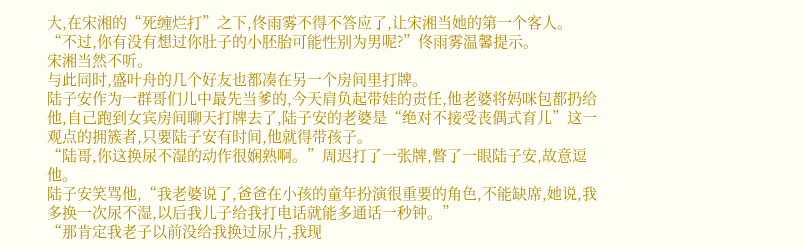大,在宋湘的“死缠烂打”之下,佟雨雾不得不答应了,让宋湘当她的第一个客人。
“不过,你有没有想过你肚子的小胚胎可能性别为男呢?”佟雨雾温馨提示。
宋湘当然不听。
与此同时,盛叶舟的几个好友也都凑在另一个房间里打牌。
陆子安作为一群哥们儿中最先当爹的,今天肩负起带娃的责任,他老婆将妈咪包都扔给他,自己跑到女宾房间聊天打牌去了,陆子安的老婆是“绝对不接受丧偶式育儿”这一观点的拥簇者,只要陆子安有时间,他就得带孩子。
“陆哥,你这换尿不湿的动作很娴熟啊。”周迟打了一张牌,瞥了一眼陆子安,故意逗他。
陆子安笑骂他,“我老婆说了,爸爸在小孩的童年扮演很重要的角色,不能缺席,她说,我多换一次尿不湿,以后我儿子给我打电话就能多通话一秒钟。”
“那肯定我老子以前没给我换过尿片,我现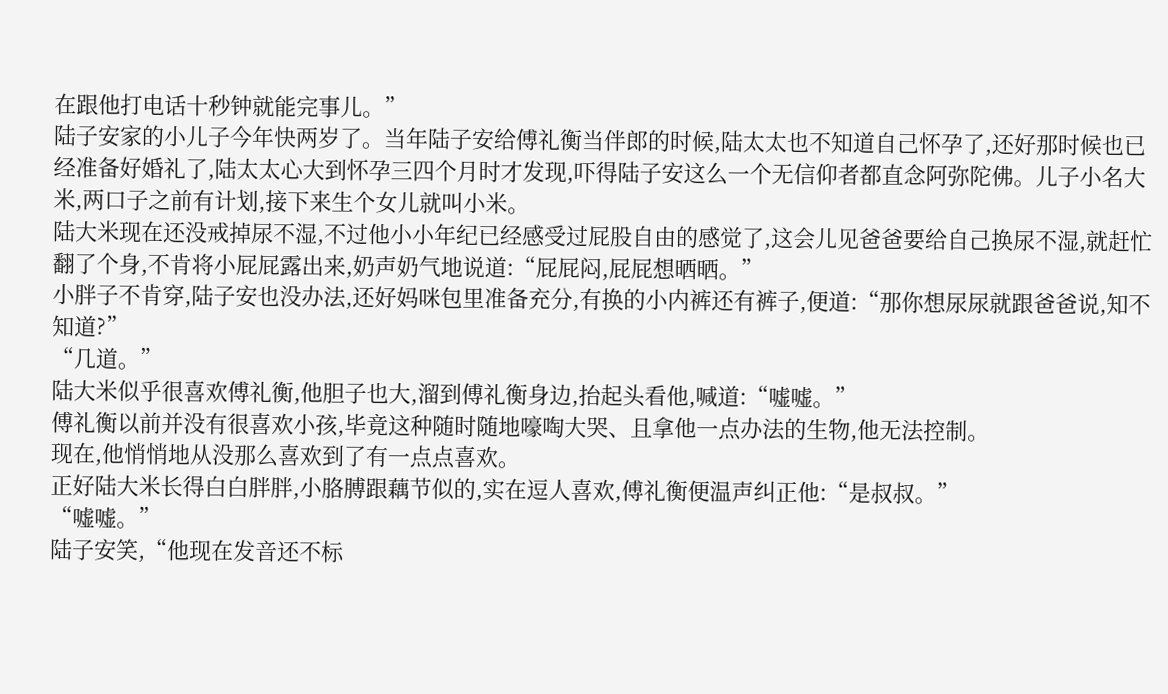在跟他打电话十秒钟就能完事儿。”
陆子安家的小儿子今年快两岁了。当年陆子安给傅礼衡当伴郎的时候,陆太太也不知道自己怀孕了,还好那时候也已经准备好婚礼了,陆太太心大到怀孕三四个月时才发现,吓得陆子安这么一个无信仰者都直念阿弥陀佛。儿子小名大米,两口子之前有计划,接下来生个女儿就叫小米。
陆大米现在还没戒掉尿不湿,不过他小小年纪已经感受过屁股自由的感觉了,这会儿见爸爸要给自己换尿不湿,就赶忙翻了个身,不肯将小屁屁露出来,奶声奶气地说道:“屁屁闷,屁屁想晒晒。”
小胖子不肯穿,陆子安也没办法,还好妈咪包里准备充分,有换的小内裤还有裤子,便道:“那你想尿尿就跟爸爸说,知不知道?”
“几道。”
陆大米似乎很喜欢傅礼衡,他胆子也大,溜到傅礼衡身边,抬起头看他,喊道:“嘘嘘。”
傅礼衡以前并没有很喜欢小孩,毕竟这种随时随地嚎啕大哭、且拿他一点办法的生物,他无法控制。
现在,他悄悄地从没那么喜欢到了有一点点喜欢。
正好陆大米长得白白胖胖,小胳膊跟藕节似的,实在逗人喜欢,傅礼衡便温声纠正他:“是叔叔。”
“嘘嘘。”
陆子安笑,“他现在发音还不标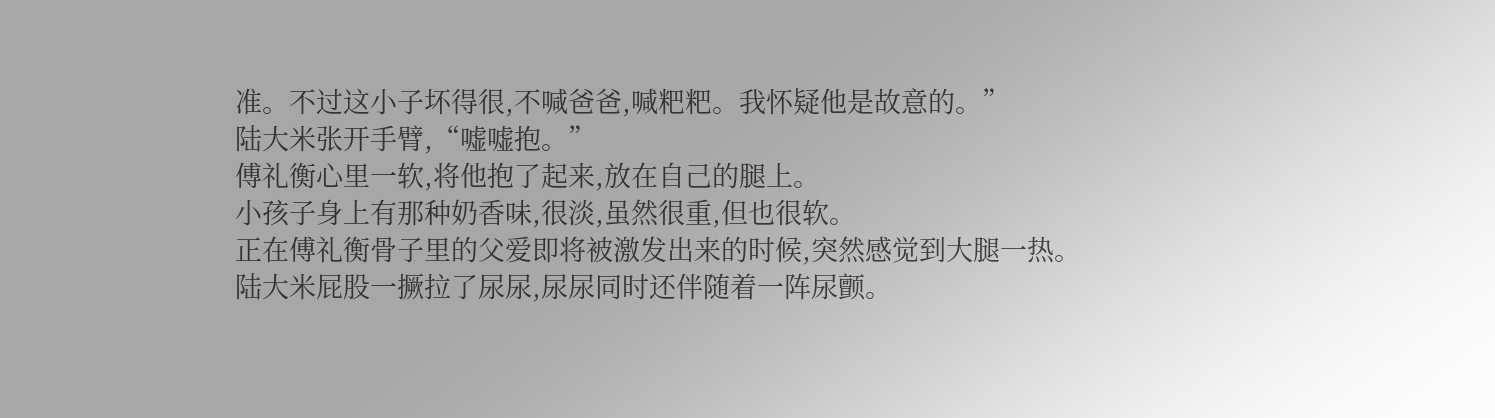准。不过这小子坏得很,不喊爸爸,喊粑粑。我怀疑他是故意的。”
陆大米张开手臂,“嘘嘘抱。”
傅礼衡心里一软,将他抱了起来,放在自己的腿上。
小孩子身上有那种奶香味,很淡,虽然很重,但也很软。
正在傅礼衡骨子里的父爱即将被激发出来的时候,突然感觉到大腿一热。
陆大米屁股一撅拉了尿尿,尿尿同时还伴随着一阵尿颤。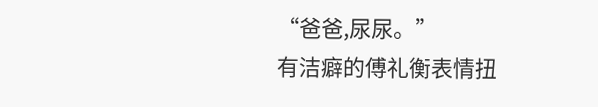“爸爸,尿尿。”
有洁癖的傅礼衡表情扭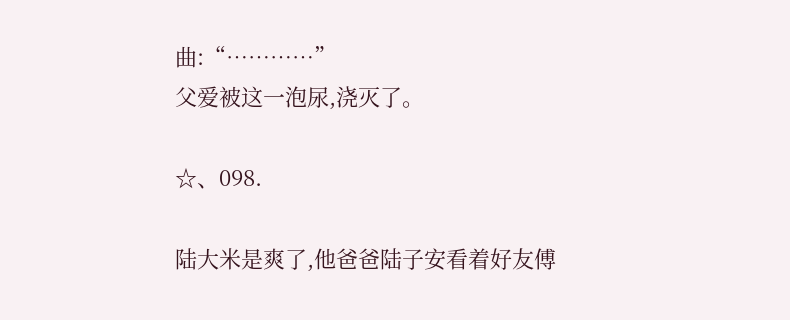曲:“…………”
父爱被这一泡尿,浇灭了。

☆、098.

陆大米是爽了,他爸爸陆子安看着好友傅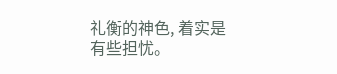礼衡的神色, 着实是有些担忧。